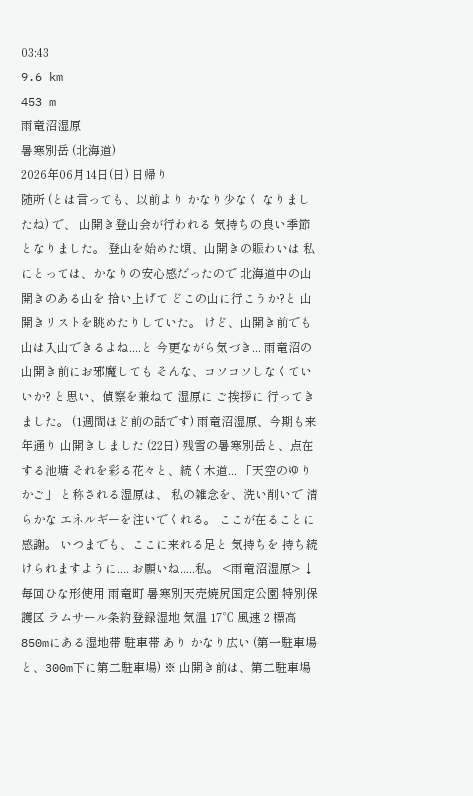03:43
9.6 km
453 m
雨竜沼湿原
暑寒別岳 (北海道)
2026年06月14日(日) 日帰り
随所 (とは言っても、以前より かなり少なく なりましたね) で、 山開き登山会が行われる 気持ちの良い季節となりました。 登山を始めた頃、山開きの賑わいは 私にとっては、かなりの安心感だったので 北海道中の山開きのある山を 拾い上げて どこの山に行こうか?と 山開きリストを眺めたりしていた。 けど、山開き前でも 山は入山できるよね....と 今更ながら気づき... 雨竜沼の山開き前にお邪魔しても そんな、コソコソしなくていいか? と思い、偵察を兼ねて 湿原に ご挨拶に 行ってきました。 (1週間ほど前の話です) 雨竜沼湿原、今期も来年通り 山開きしました (22日) 残雪の暑寒別岳と、点在する池塘 それを彩る花々と、続く木道... 「天空のゆりかご」 と称される湿原は、 私の雑念を、洗い削いで 清らかな エネルギーを注いでくれる。 ここが在ることに感謝。 いつまでも、ここに来れる足と 気持ちを 持ち続けられますように.... お願いね.....私。 <雨竜沼湿原> ↓毎回ひな形使用 雨竜町 暑寒別天売焼尻国定公園 特別保護区 ラムサール条約登録湿地 気温 17℃ 風速 2 標高 850mにある湿地帯 駐車帯 あり かなり広い (第一駐車場と、300m下に第二駐車場) ※ 山開き前は、第二駐車場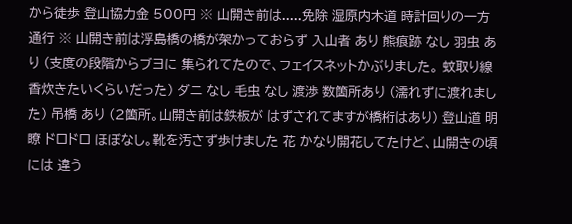から徒歩 登山協力金 500円 ※ 山開き前は.....免除 湿原内木道 時計回りの一方通行 ※ 山開き前は浮島橋の橋が架かっておらず 入山者 あり 熊痕跡 なし 羽虫 あり (支度の段階からブヨに 集られてたので、フェイスネットかぶりました。 蚊取り線香炊きたいくらいだった) ダニ なし 毛虫 なし 渡渉 数箇所あり (濡れずに渡れました) 吊橋 あり (2箇所。山開き前は鉄板が はずされてますが橋桁はあり) 登山道 明瞭 ドロドロ ほぼなし。靴を汚さず歩けました 花 かなり開花してたけど、山開きの頃には 違う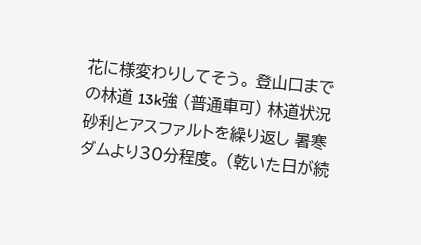花に様変わりしてそう。 登山口までの林道 13k強 (普通車可) 林道状況 砂利とアスファルトを繰り返し 暑寒ダムより30分程度。 (乾いた日が続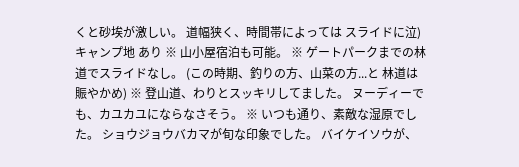くと砂埃が激しい。 道幅狭く、時間帯によっては スライドに泣) キャンプ地 あり ※ 山小屋宿泊も可能。 ※ ゲートパークまでの林道でスライドなし。 (この時期、釣りの方、山菜の方...と 林道は賑やかめ) ※ 登山道、わりとスッキリしてました。 ヌーディーでも、カユカユにならなさそう。 ※ いつも通り、素敵な湿原でした。 ショウジョウバカマが旬な印象でした。 バイケイソウが、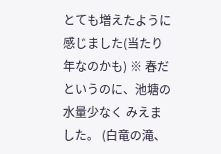とても増えたように 感じました(当たり年なのかも) ※ 春だというのに、池塘の水量少なく みえました。 (白竜の滝、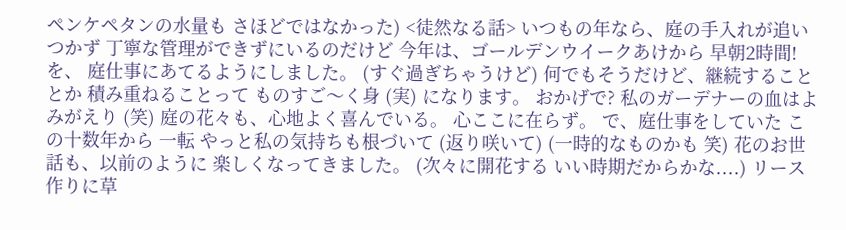ペンケペタンの水量も さほどではなかった) <徒然なる話> いつもの年なら、庭の手入れが追いつかず 丁寧な管理ができずにいるのだけど 今年は、ゴールデンウイークあけから 早朝2時間!を、 庭仕事にあてるようにしました。 (すぐ過ぎちゃうけど) 何でもそうだけど、継続することとか 積み重ねることって ものすご〜く身 (実) になります。 おかげで? 私のガーデナーの血はよみがえり (笑) 庭の花々も、心地よく喜んでいる。 心ここに在らず。 で、庭仕事をしていた この十数年から 一転 やっと私の気持ちも根づいて (返り咲いて) (一時的なものかも 笑) 花のお世話も、以前のように 楽しくなってきました。 (次々に開花する いい時期だからかな....) リース作りに草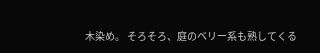木染め。 そろそろ、庭のベリー系も熟してくる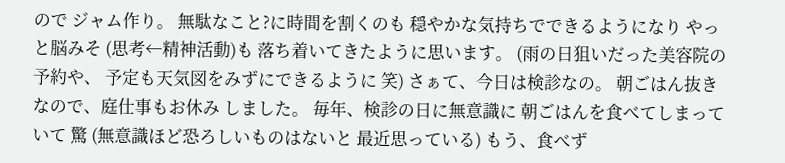ので ジャム作り。 無駄なこと?に時間を割くのも 穏やかな気持ちでできるようになり やっと脳みそ (思考←精神活動)も 落ち着いてきたように思います。 (雨の日狙いだった美容院の予約や、 予定も天気図をみずにできるように 笑) さぁて、今日は検診なの。 朝ごはん抜きなので、庭仕事もお休み しました。 毎年、検診の日に無意識に 朝ごはんを食べてしまっていて 驚 (無意識ほど恐ろしいものはないと 最近思っている) もう、食べず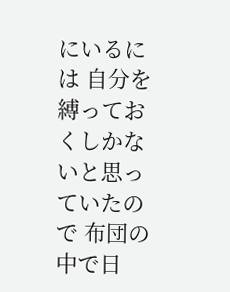にいるには 自分を縛っておくしかないと思っていたので 布団の中で日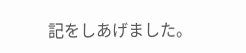記をしあげました。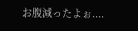お腹減ったよぉ....